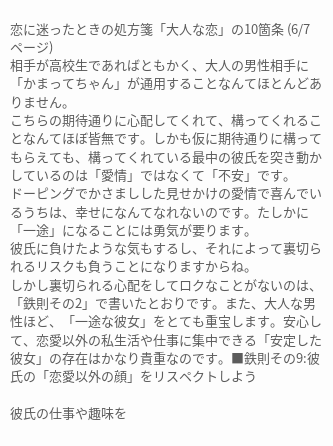恋に迷ったときの処方箋「大人な恋」の10箇条 (6/7ページ)
相手が高校生であればともかく、大人の男性相手に「かまってちゃん」が通用することなんてほとんどありません。
こちらの期待通りに心配してくれて、構ってくれることなんてほぼ皆無です。しかも仮に期待通りに構ってもらえても、構ってくれている最中の彼氏を突き動かしているのは「愛情」ではなくて「不安」です。
ドーピングでかさましした見せかけの愛情で喜んでいるうちは、幸せになんてなれないのです。たしかに「一途」になることには勇気が要ります。
彼氏に負けたような気もするし、それによって裏切られるリスクも負うことになりますからね。
しかし裏切られる心配をしてロクなことがないのは、「鉄則その2」で書いたとおりです。また、大人な男性ほど、「一途な彼女」をとても重宝します。安心して、恋愛以外の私生活や仕事に集中できる「安定した彼女」の存在はかなり貴重なのです。■鉄則その9:彼氏の「恋愛以外の顔」をリスペクトしよう

彼氏の仕事や趣味を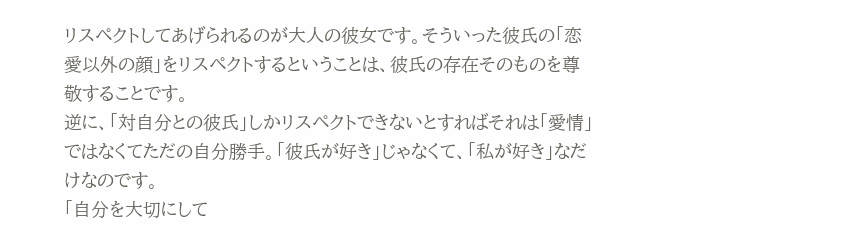リスペクトしてあげられるのが大人の彼女です。そういった彼氏の「恋愛以外の顔」をリスペクトするということは、彼氏の存在そのものを尊敬することです。
逆に、「対自分との彼氏」しかリスペクトできないとすればそれは「愛情」ではなくてただの自分勝手。「彼氏が好き」じゃなくて、「私が好き」なだけなのです。
「自分を大切にして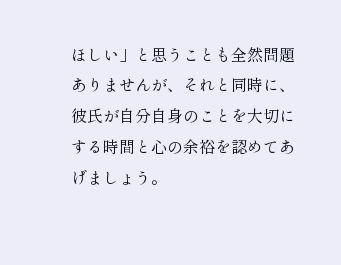ほしい」と思うことも全然問題ありませんが、それと同時に、彼氏が自分自身のことを大切にする時間と心の余裕を認めてあげましょう。